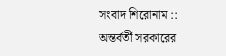সংবাদ শিরোনাম ::
অন্তর্বর্তী সরকারের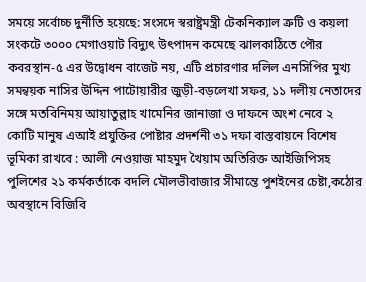সময়ে সর্বোচ্চ দুর্নীতি হয়েছে: সংসদে স্বরাষ্ট্রমন্ত্রী টেকনিক্যাল ত্রুটি ও কয়লা সংকটে ৩০০০ মেগাওয়াট বিদ্যুৎ উৎপাদন কমেছে ঝালকাঠিতে পৌর কবরস্থান-৫ এর উদ্বোধন বাজেট নয়, এটি প্রচারণার দলিল এনসিপির মুখ্য সমন্বয়ক নাসির উদ্দিন পাটোয়ারীর জুড়ী-বড়লেখা সফর, ১১ দলীয় নেতাদের সঙ্গে মতবিনিময় আয়াতুল্লাহ খামেনির জানাজা ও দাফনে অংশ নেবে ২ কোটি মানুষ এআই প্রযুক্তির পোষ্টার প্রদর্শনী ৩১ দফা বাস্তবায়নে বিশেষ ভূমিকা রাখবে : আলী নেওয়াজ মাহমুদ খৈয়াম অতিরিক্ত আইজিপিসহ পুলিশের ২১ কর্মকর্তাকে বদলি মৌলভীবাজার সীমান্তে পুশইনের চেষ্টা,কঠোর অবস্থানে বিজিবি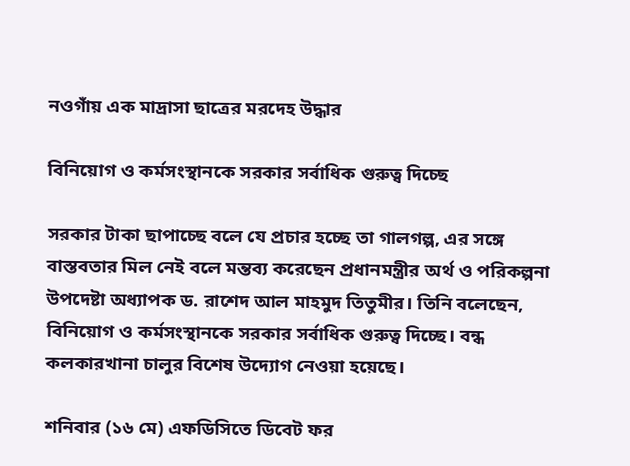নওগাঁয় এক মাদ্রাসা ছাত্রের মরদেহ উদ্ধার

বিনিয়োগ ও কর্মসংস্থানকে সরকার সর্বাধিক গুরুত্ব দিচ্ছে

সরকার টাকা ছাপাচ্ছে বলে যে প্রচার হচ্ছে তা গালগল্প, এর সঙ্গে বাস্তবতার মিল নেই বলে মন্তব্য করেছেন প্রধানমন্ত্রীর অর্থ ও পরিকল্পনা উপদেষ্টা অধ্যাপক ড. রাশেদ আল মাহমুদ তিতুমীর। তিনি বলেছেন, বিনিয়োগ ও কর্মসংস্থানকে সরকার সর্বাধিক গুরুত্ব দিচ্ছে। বন্ধ কলকারখানা চালুর বিশেষ উদ্যোগ নেওয়া হয়েছে।

শনিবার (১৬ মে) এফডিসিতে ডিবেট ফর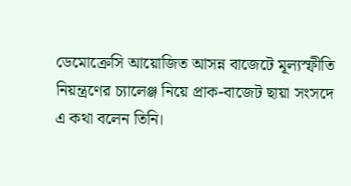ডেমোক্রেসি আয়োজিত আসন্ন বাজেটে মূল্যস্ফীতি নিয়ন্ত্রণের চ্যালেঞ্জ নিয়ে প্রাক-বাজেট ছায়া সংসদে এ কথা বলেন তিনি।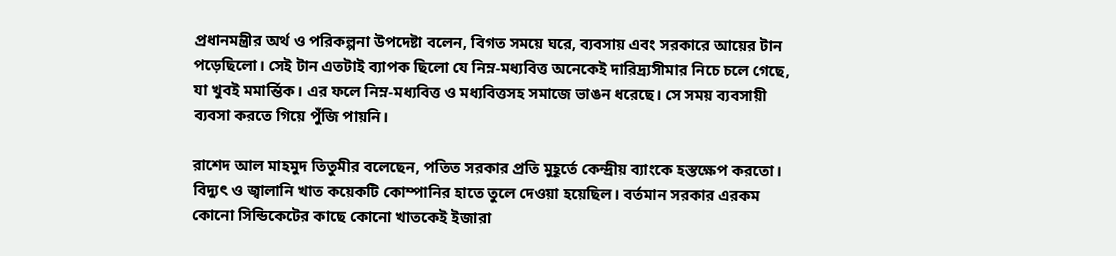প্রধানমন্ত্রীর অর্থ ও পরিকল্পনা উপদেষ্টা বলেন, বিগত সময়ে ঘরে, ব্যবসায় এবং সরকারে আয়ের টান পড়েছিলো। সেই টান এতটাই ব্যাপক ছিলো যে নিম্ন-মধ্যবিত্ত অনেকেই দারিদ্র্যসীমার নিচে চলে গেছে, যা খুবই মমার্ন্তিক। এর ফলে নিম্ন-মধ্যবিত্ত ও মধ্যবিত্তসহ সমাজে ভাঙন ধরেছে। সে সময় ব্যবসায়ী ব্যবসা করতে গিয়ে পুঁজি পায়নি।

রাশেদ আল মাহমুদ তিতুমীর বলেছেন, পতিত সরকার প্রতি মুহূর্তে কেন্দ্রীয় ব্যাংকে হস্তক্ষেপ করতো। বিদ্যুৎ ও জ্বালানি খাত কয়েকটি কোম্পানির হাতে তুলে দেওয়া হয়েছিল। বর্তমান সরকার এরকম কোনো সিন্ডিকেটের কাছে কোনো খাতকেই ইজারা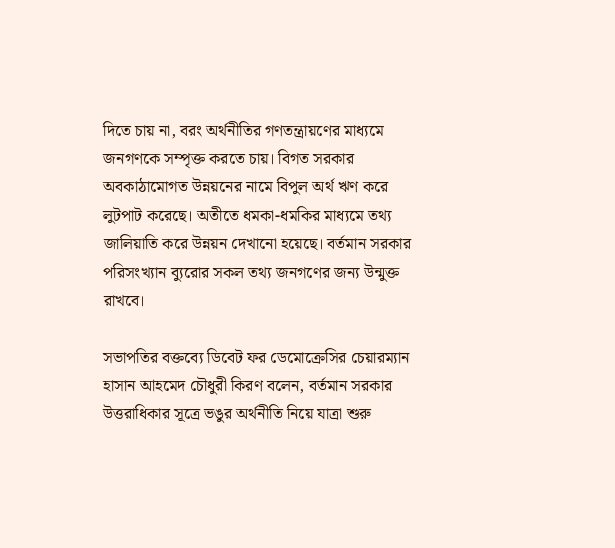দিতে চায় না, বরং অর্থনীতির গণতন্ত্রায়ণের মাধ্যমে জনগণকে সম্পৃক্ত করতে চায়। বিগত সরকার অবকাঠামোগত উন্নয়নের নামে বিপুল অর্থ ঋণ করে লুটপাট করেছে। অতীতে ধমকা-ধমকির মাধ্যমে তথ্য জালিয়াতি করে উন্নয়ন দেখানো হয়েছে। বর্তমান সরকার পরিসংখ্যান ব্যুরোর সকল তথ্য জনগণের জন্য উন্মুক্ত রাখবে।

সভাপতির বক্তব্যে ডিবেট ফর ডেমোক্রেসির চেয়ারম্যান হাসান আহমেদ চৌধুরী কিরণ বলেন, বর্তমান সরকার উত্তরাধিকার সূত্রে ভঙুর অর্থনীতি নিয়ে যাত্রা শুরু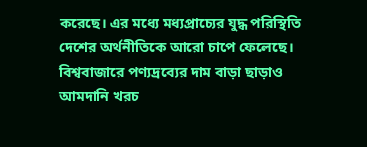করেছে। এর মধ্যে মধ্যপ্রাচ্যের যুদ্ধ পরিস্থিতি দেশের অর্থনীতিকে আরো চাপে ফেলেছে। বিশ্ববাজারে পণ্যদ্রব্যের দাম বাড়া ছাড়াও আমদানি খরচ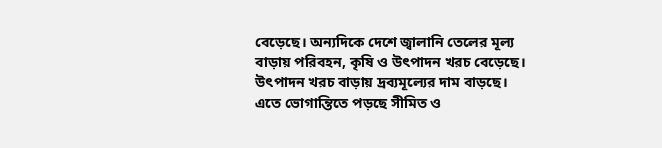বেড়েছে। অন্যদিকে দেশে জ্বালানি তেলের মূল্য বাড়ায় পরিবহন, কৃষি ও উৎপাদন খরচ বেড়েছে। উৎপাদন খরচ বাড়ায় দ্রব্যমূল্যের দাম বাড়ছে। এতে ভোগান্তিতে পড়ছে সীমিত ও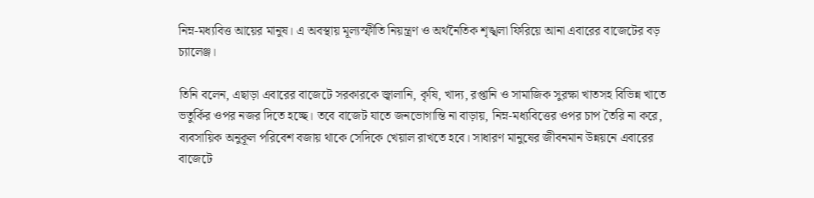নিম্ন-মধ্যবিত্ত আয়ের মানুষ। এ অবস্থায় মূল্যস্ফীতি নিয়ন্ত্রণ ও অর্থনৈতিক শৃঙ্খলা ফিরিয়ে আনা এবারের বাজেটের বড় চ্যালেঞ্জ।

তিনি বলেন, এছাড়া এবারের বাজেটে সরকারকে জ্বালানি, কৃষি, খাদ্য, রপ্তানি ও সামাজিক সুরক্ষা খাতসহ বিভিন্ন খাতে ভতুর্কির ওপর নজর দিতে হচ্ছে। তবে বাজেট যাতে জনভোগান্তি না বাড়ায়, নিম্ন-মধ্যবিত্তের ওপর চাপ তৈরি না করে, ব্যবসায়িক অনুকূল পরিবেশ বজায় থাকে সেদিকে খেয়াল রাখতে হবে। সাধারণ মানুষের জীবনমান উন্নয়নে এবারের বাজেটে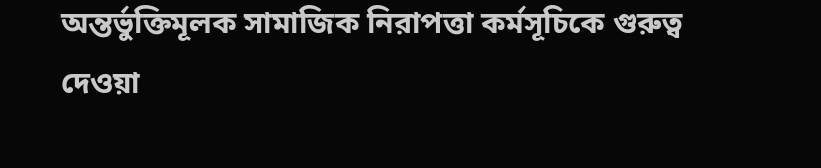অন্তর্ভুক্তিমূলক সামাজিক নিরাপত্তা কর্মসূচিকে গুরুত্ব দেওয়া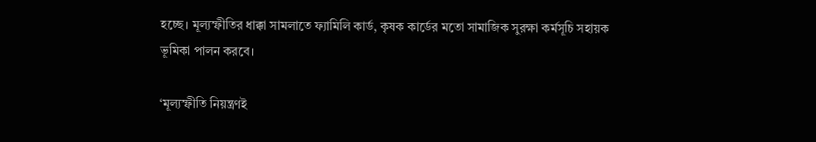হচ্ছে। মূল্যস্ফীতির ধাক্কা সামলাতে ফ্যামিলি কার্ড, কৃষক কার্ডের মতো সামাজিক সুরক্ষা কর্মসূচি সহায়ক ভূমিকা পালন করবে।

‘মূল্যস্ফীতি নিয়ন্ত্রণই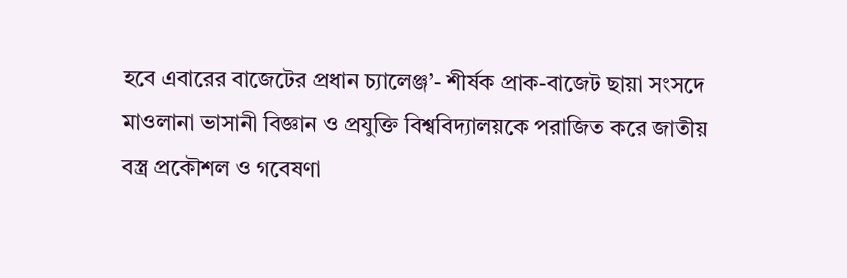হবে এবারের বাজেটের প্রধান চ্যালেঞ্জ’- শীর্ষক প্রাক-বাজেট ছায়া সংসদে মাওলানা ভাসানী বিজ্ঞান ও প্রযুক্তি বিশ্ববিদ্যালয়কে পরাজিত করে জাতীয় বস্ত্র প্রকৌশল ও গবেষণা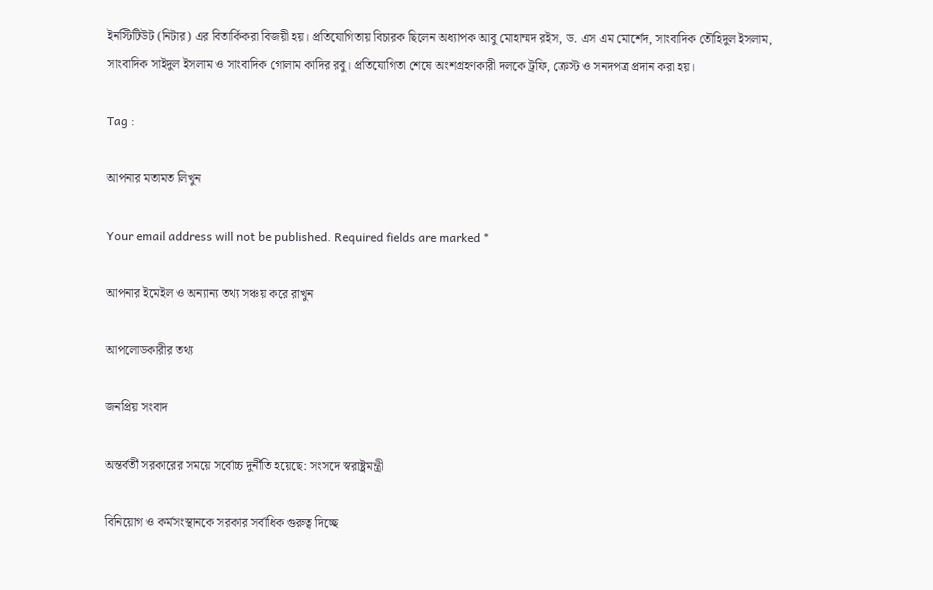ইনস্টিটিউট (নিটার) এর বিতার্কিকরা বিজয়ী হয়। প্রতিযোগিতায় বিচারক ছিলেন অধ্যাপক আবু মোহাম্মদ রইস, ড. এস এম মোর্শেদ, সাংবাদিক তৌহিদুল ইসলাম, সাংবাদিক সাইদুল ইসলাম ও সাংবাদিক গোলাম কাদির রবু। প্রতিযোগিতা শেষে অংশগ্রহণকারী দলকে ট্রফি, ক্রেস্ট ও সনদপত্র প্রদান করা হয়।

Tag :

আপনার মতামত লিখুন

Your email address will not be published. Required fields are marked *

আপনার ইমেইল ও অন্যান্য তথ্য সঞ্চয় করে রাখুন

আপলোডকারীর তথ্য

জনপ্রিয় সংবাদ

অন্তর্বর্তী সরকারের সময়ে সর্বোচ্চ দুর্নীতি হয়েছে: সংসদে স্বরাষ্ট্রমন্ত্রী

বিনিয়োগ ও কর্মসংস্থানকে সরকার সর্বাধিক গুরুত্ব দিচ্ছে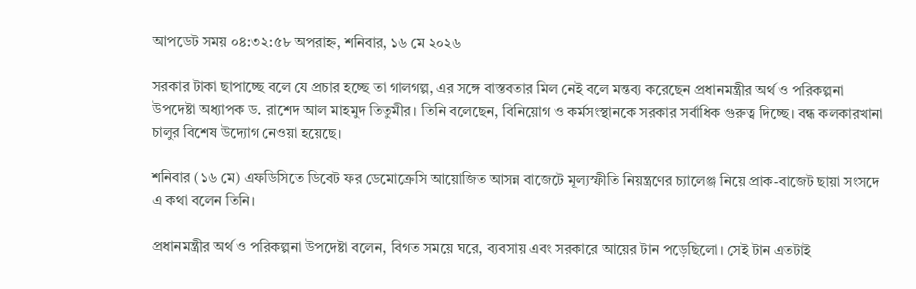আপডেট সময় ০৪:৩২:৫৮ অপরাহ্ন, শনিবার, ১৬ মে ২০২৬

সরকার টাকা ছাপাচ্ছে বলে যে প্রচার হচ্ছে তা গালগল্প, এর সঙ্গে বাস্তবতার মিল নেই বলে মন্তব্য করেছেন প্রধানমন্ত্রীর অর্থ ও পরিকল্পনা উপদেষ্টা অধ্যাপক ড. রাশেদ আল মাহমুদ তিতুমীর। তিনি বলেছেন, বিনিয়োগ ও কর্মসংস্থানকে সরকার সর্বাধিক গুরুত্ব দিচ্ছে। বন্ধ কলকারখানা চালুর বিশেষ উদ্যোগ নেওয়া হয়েছে।

শনিবার (১৬ মে) এফডিসিতে ডিবেট ফর ডেমোক্রেসি আয়োজিত আসন্ন বাজেটে মূল্যস্ফীতি নিয়ন্ত্রণের চ্যালেঞ্জ নিয়ে প্রাক-বাজেট ছায়া সংসদে এ কথা বলেন তিনি।

প্রধানমন্ত্রীর অর্থ ও পরিকল্পনা উপদেষ্টা বলেন, বিগত সময়ে ঘরে, ব্যবসায় এবং সরকারে আয়ের টান পড়েছিলো। সেই টান এতটাই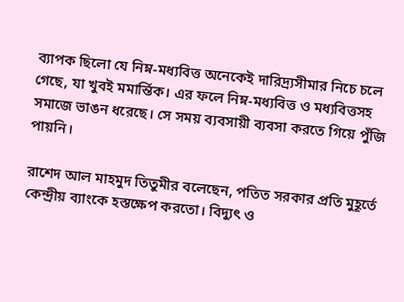ব্যাপক ছিলো যে নিম্ন-মধ্যবিত্ত অনেকেই দারিদ্র্যসীমার নিচে চলে গেছে, যা খুবই মমার্ন্তিক। এর ফলে নিম্ন-মধ্যবিত্ত ও মধ্যবিত্তসহ সমাজে ভাঙন ধরেছে। সে সময় ব্যবসায়ী ব্যবসা করতে গিয়ে পুঁজি পায়নি।

রাশেদ আল মাহমুদ তিতুমীর বলেছেন, পতিত সরকার প্রতি মুহূর্তে কেন্দ্রীয় ব্যাংকে হস্তক্ষেপ করতো। বিদ্যুৎ ও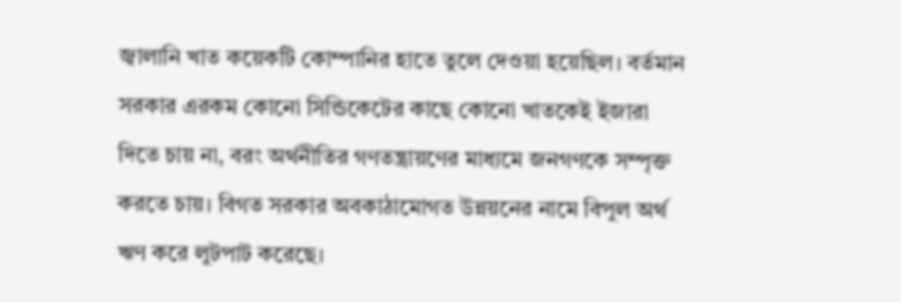জ্বালানি খাত কয়েকটি কোম্পানির হাতে তুলে দেওয়া হয়েছিল। বর্তমান সরকার এরকম কোনো সিন্ডিকেটের কাছে কোনো খাতকেই ইজারা দিতে চায় না, বরং অর্থনীতির গণতন্ত্রায়ণের মাধ্যমে জনগণকে সম্পৃক্ত করতে চায়। বিগত সরকার অবকাঠামোগত উন্নয়নের নামে বিপুল অর্থ ঋণ করে লুটপাট করেছে।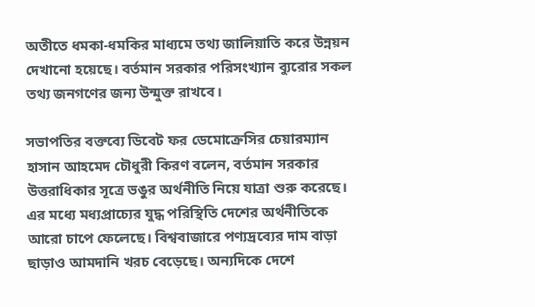অতীতে ধমকা-ধমকির মাধ্যমে তথ্য জালিয়াতি করে উন্নয়ন দেখানো হয়েছে। বর্তমান সরকার পরিসংখ্যান ব্যুরোর সকল তথ্য জনগণের জন্য উন্মুক্ত রাখবে।

সভাপতির বক্তব্যে ডিবেট ফর ডেমোক্রেসির চেয়ারম্যান হাসান আহমেদ চৌধুরী কিরণ বলেন, বর্তমান সরকার উত্তরাধিকার সূত্রে ভঙুর অর্থনীতি নিয়ে যাত্রা শুরু করেছে। এর মধ্যে মধ্যপ্রাচ্যের যুদ্ধ পরিস্থিতি দেশের অর্থনীতিকে আরো চাপে ফেলেছে। বিশ্ববাজারে পণ্যদ্রব্যের দাম বাড়া ছাড়াও আমদানি খরচ বেড়েছে। অন্যদিকে দেশে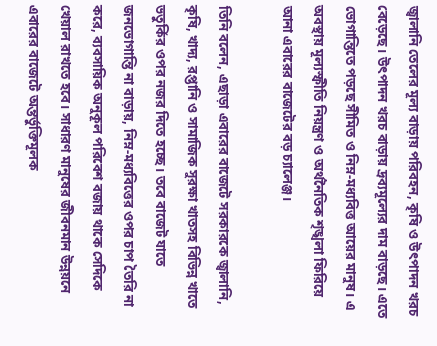জ্বালানি তেলের মূল্য বাড়ায় পরিবহন, কৃষি ও উৎপাদন খরচ বেড়েছে। উৎপাদন খরচ বাড়ায় দ্রব্যমূল্যের দাম বাড়ছে। এতে ভোগান্তিতে পড়ছে সীমিত ও নিম্ন-মধ্যবিত্ত আয়ের মানুষ। এ অবস্থায় মূল্যস্ফীতি নিয়ন্ত্রণ ও অর্থনৈতিক শৃঙ্খলা ফিরিয়ে আনা এবারের বাজেটের বড় চ্যালেঞ্জ।

তিনি বলেন, এছাড়া এবারের বাজেটে সরকারকে জ্বালানি, কৃষি, খাদ্য, রপ্তানি ও সামাজিক সুরক্ষা খাতসহ বিভিন্ন খাতে ভতুর্কির ওপর নজর দিতে হচ্ছে। তবে বাজেট যাতে জনভোগান্তি না বাড়ায়, নিম্ন-মধ্যবিত্তের ওপর চাপ তৈরি না করে, ব্যবসায়িক অনুকূল পরিবেশ বজায় থাকে সেদিকে খেয়াল রাখতে হবে। সাধারণ মানুষের জীবনমান উন্নয়নে এবারের বাজেটে অন্তর্ভুক্তিমূলক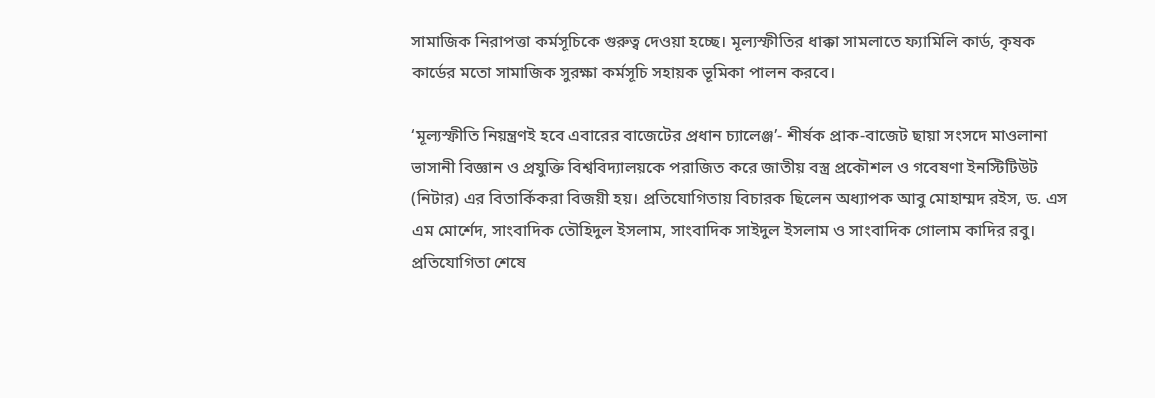সামাজিক নিরাপত্তা কর্মসূচিকে গুরুত্ব দেওয়া হচ্ছে। মূল্যস্ফীতির ধাক্কা সামলাতে ফ্যামিলি কার্ড, কৃষক কার্ডের মতো সামাজিক সুরক্ষা কর্মসূচি সহায়ক ভূমিকা পালন করবে।

‘মূল্যস্ফীতি নিয়ন্ত্রণই হবে এবারের বাজেটের প্রধান চ্যালেঞ্জ’- শীর্ষক প্রাক-বাজেট ছায়া সংসদে মাওলানা ভাসানী বিজ্ঞান ও প্রযুক্তি বিশ্ববিদ্যালয়কে পরাজিত করে জাতীয় বস্ত্র প্রকৌশল ও গবেষণা ইনস্টিটিউট (নিটার) এর বিতার্কিকরা বিজয়ী হয়। প্রতিযোগিতায় বিচারক ছিলেন অধ্যাপক আবু মোহাম্মদ রইস, ড. এস এম মোর্শেদ, সাংবাদিক তৌহিদুল ইসলাম, সাংবাদিক সাইদুল ইসলাম ও সাংবাদিক গোলাম কাদির রবু। প্রতিযোগিতা শেষে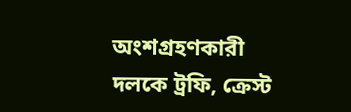অংশগ্রহণকারী দলকে ট্রফি, ক্রেস্ট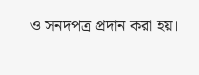ও সনদপত্র প্রদান করা হয়।